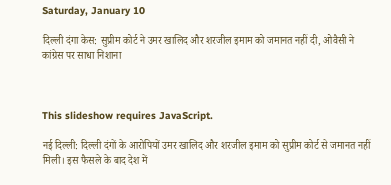Saturday, January 10

दिल्ली दंगा केस: सुप्रीम कोर्ट ने उमर खालिद और शरजील इमाम को जमानत नहीं दी, ओवैसी ने कांग्रेस पर साधा निशाना



This slideshow requires JavaScript.

नई दिल्ली: दिल्ली दंगों के आरोपियों उमर खालिद और शरजील इमाम को सुप्रीम कोर्ट से जमानत नहीं मिली। इस फैसले के बाद देश में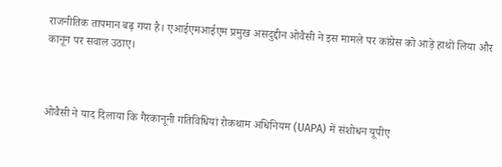राजनीतिक तापमान बढ़ गया है। एआईएमआईएम प्रमुख असदुद्दीन ओवैसी ने इस मामले पर कांग्रेस को आड़े हाथों लिया और कानून पर सवाल उठाए।



ओवैसी ने याद दिलाया कि गैरकानूनी गतिविधियां रोकथाम अधिनियम (UAPA) में संशोधन यूपीए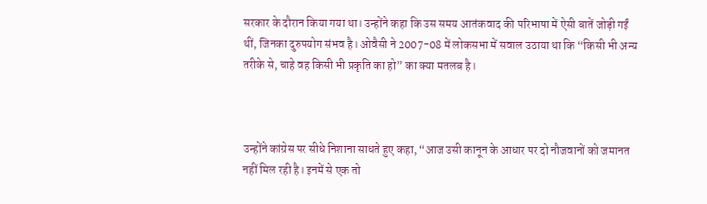सरकार के दौरान किया गया था। उन्होंने कहा कि उस समय आतंकवाद की परिभाषा में ऐसी बातें जोड़ी गईं थीं, जिनका दुरुपयोग संभव है। ओवैसी ने 2007-08 में लोकसभा में सवाल उठाया था कि “किसी भी अन्य तरीके से, चाहे वह किसी भी प्रकृति का हो” का क्या मतलब है।



उन्होंने कांग्रेस पर सीधे निशाना साधते हुए कहा, “आज उसी कानून के आधार पर दो नौजवानों को जमानत नहीं मिल रही है। इनमें से एक तो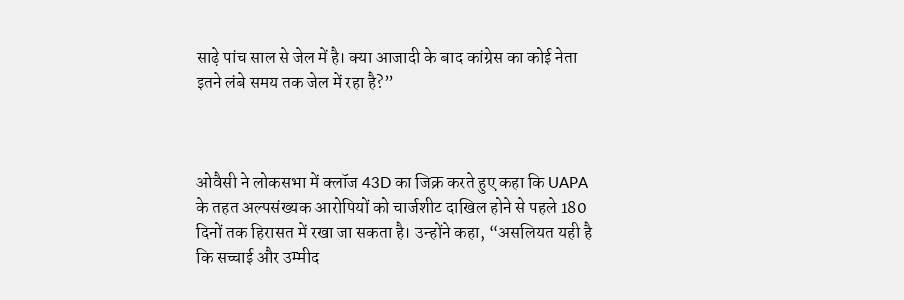साढ़े पांच साल से जेल में है। क्या आजादी के बाद कांग्रेस का कोई नेता इतने लंबे समय तक जेल में रहा है?”



ओवैसी ने लोकसभा में क्लॉज 43D का जिक्र करते हुए कहा कि UAPA के तहत अल्पसंख्यक आरोपियों को चार्जशीट दाखिल होने से पहले 180 दिनों तक हिरासत में रखा जा सकता है। उन्होंने कहा, “असलियत यही है कि सच्चाई और उम्मीद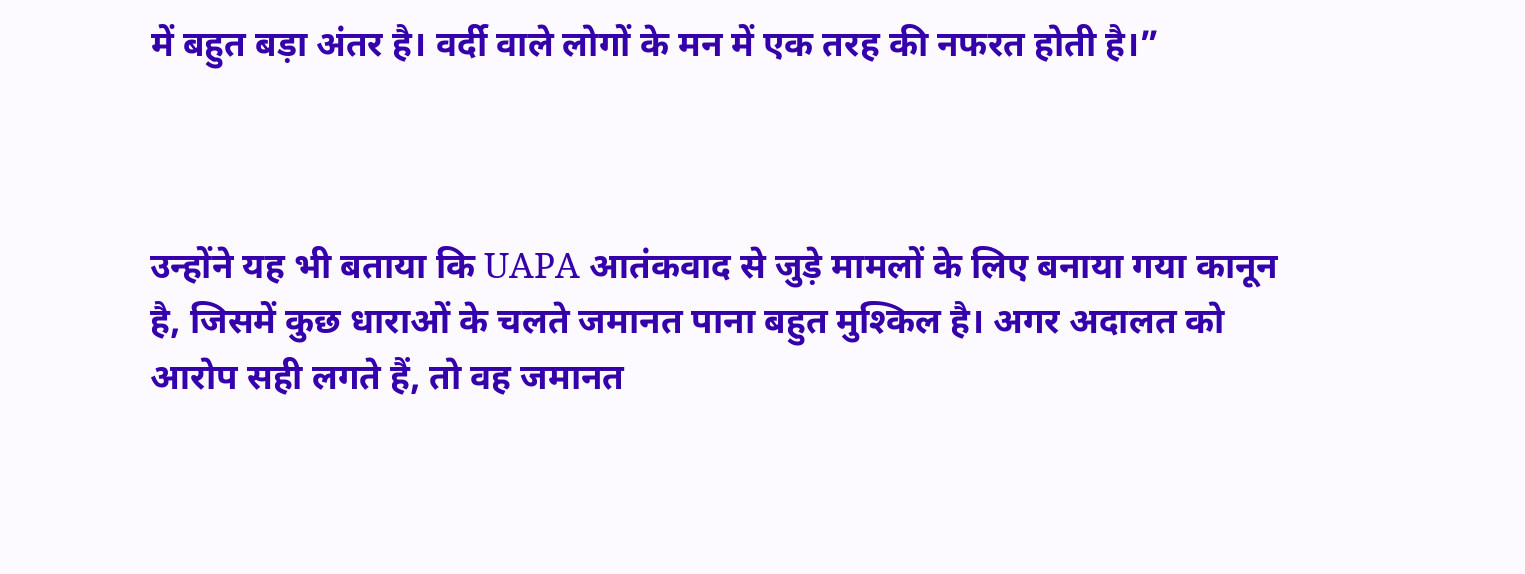में बहुत बड़ा अंतर है। वर्दी वाले लोगों के मन में एक तरह की नफरत होती है।”



उन्होंने यह भी बताया कि UAPA आतंकवाद से जुड़े मामलों के लिए बनाया गया कानून है, जिसमें कुछ धाराओं के चलते जमानत पाना बहुत मुश्किल है। अगर अदालत को आरोप सही लगते हैं, तो वह जमानत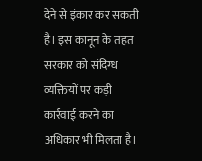देने से इंकार कर सकती है। इस कानून के तहत सरकार को संदिग्ध व्यक्तियों पर कड़ी कार्रवाई करने का अधिकार भी मिलता है।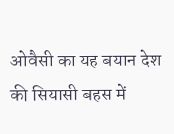ओवैसी का यह बयान देश की सियासी बहस में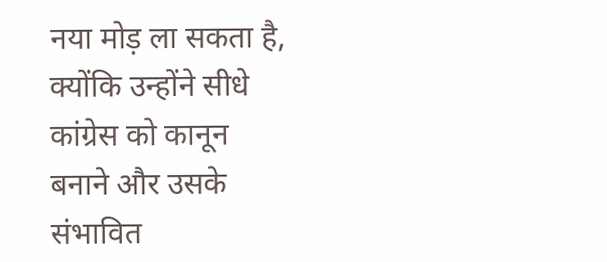नया मोड़ ला सकता है, क्योंकि उन्होंने सीधे कांग्रेस को कानून बनाने और उसके संभावित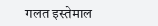गलत इस्तेमाल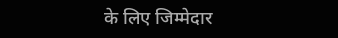के लिए जिम्मेदार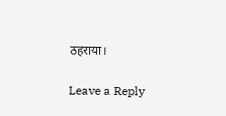ठहराया।

Leave a Reply